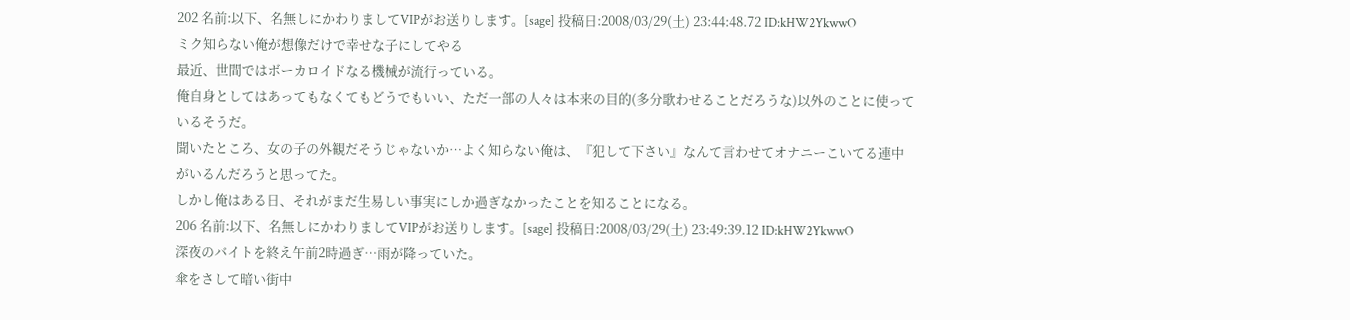202 名前:以下、名無しにかわりましてVIPがお送りします。[sage] 投稿日:2008/03/29(土) 23:44:48.72 ID:kHW2YkwwO
ミク知らない俺が想像だけで幸せな子にしてやる
最近、世間ではボーカロイドなる機械が流行っている。
俺自身としてはあってもなくてもどうでもいい、ただ一部の人々は本来の目的(多分歌わせることだろうな)以外のことに使っているそうだ。
聞いたところ、女の子の外観だそうじゃないか…よく知らない俺は、『犯して下さい』なんて言わせてオナニーこいてる連中がいるんだろうと思ってた。
しかし俺はある日、それがまだ生易しい事実にしか過ぎなかったことを知ることになる。
206 名前:以下、名無しにかわりましてVIPがお送りします。[sage] 投稿日:2008/03/29(土) 23:49:39.12 ID:kHW2YkwwO
深夜のバイトを終え午前2時過ぎ…雨が降っていた。
傘をさして暗い街中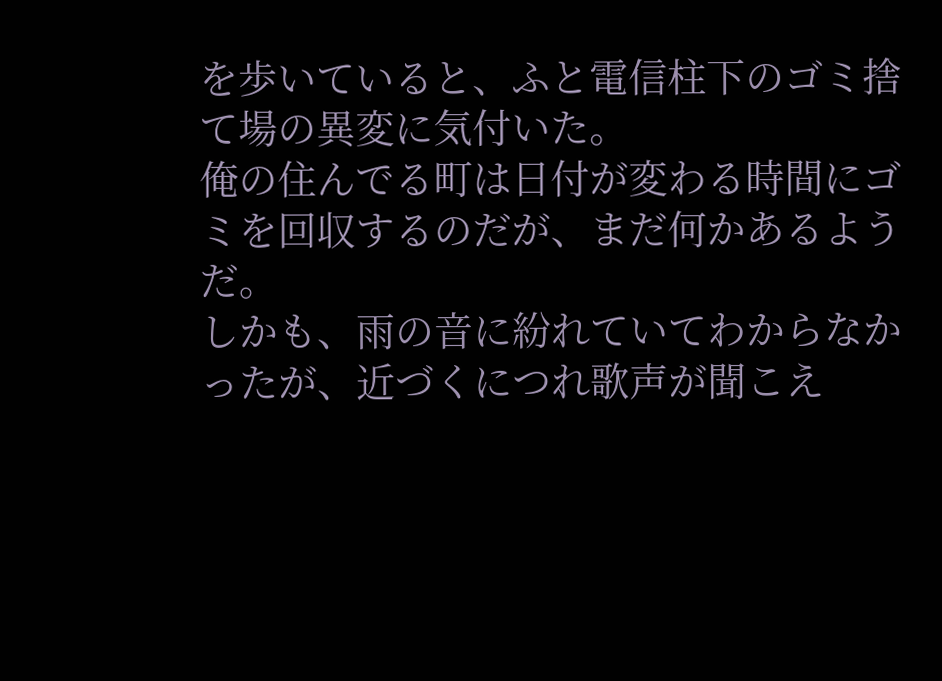を歩いていると、ふと電信柱下のゴミ捨て場の異変に気付いた。
俺の住んでる町は日付が変わる時間にゴミを回収するのだが、まだ何かあるようだ。
しかも、雨の音に紛れていてわからなかったが、近づくにつれ歌声が聞こえ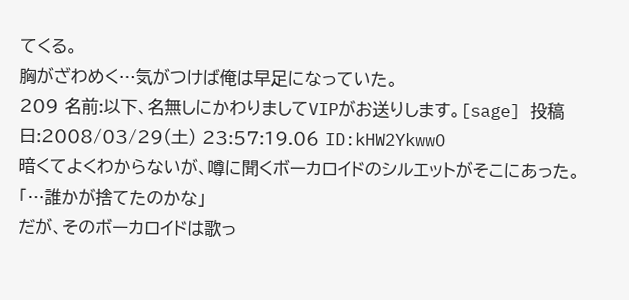てくる。
胸がざわめく…気がつけば俺は早足になっていた。
209 名前:以下、名無しにかわりましてVIPがお送りします。[sage] 投稿日:2008/03/29(土) 23:57:19.06 ID:kHW2YkwwO
暗くてよくわからないが、噂に聞くボーカロイドのシルエットがそこにあった。
「…誰かが捨てたのかな」
だが、そのボーカロイドは歌っ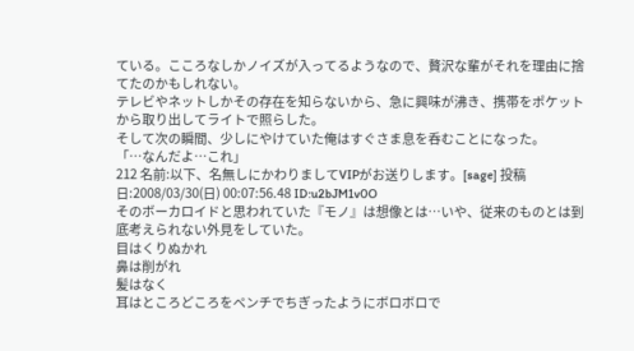ている。こころなしかノイズが入ってるようなので、贅沢な輩がそれを理由に捨てたのかもしれない。
テレビやネットしかその存在を知らないから、急に興味が沸き、携帯をポケットから取り出してライトで照らした。
そして次の瞬間、少しにやけていた俺はすぐさま息を呑むことになった。
「…なんだよ…これ」
212 名前:以下、名無しにかわりましてVIPがお送りします。[sage] 投稿日:2008/03/30(日) 00:07:56.48 ID:u2bJM1v0O
そのボーカロイドと思われていた『モノ』は想像とは…いや、従来のものとは到底考えられない外見をしていた。
目はくりぬかれ
鼻は削がれ
髪はなく
耳はところどころをペンチでちぎったようにボロボロで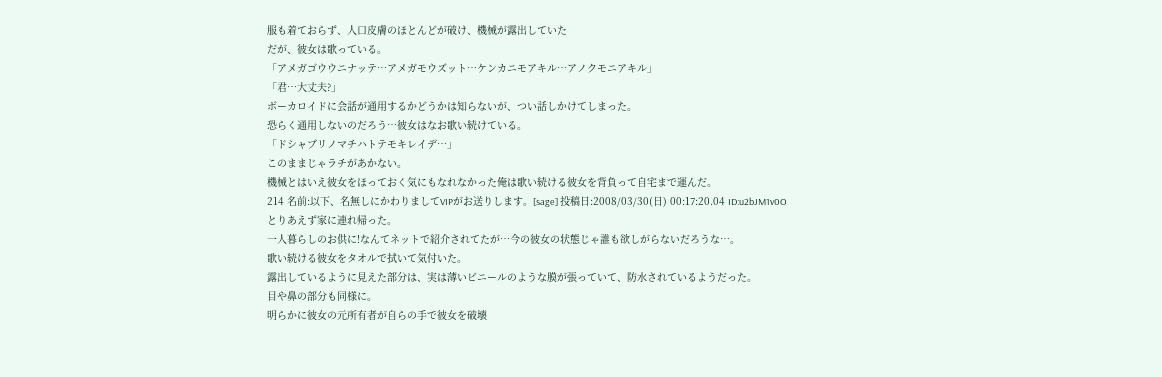服も着ておらず、人口皮膚のほとんどが破け、機械が露出していた
だが、彼女は歌っている。
「アメガゴウウニナッテ…アメガモウズット…ケンカニモアキル…アノクモニアキル」
「君…大丈夫?」
ボーカロイドに会話が通用するかどうかは知らないが、つい話しかけてしまった。
恐らく通用しないのだろう…彼女はなお歌い続けている。
「ドシャブリノマチハトテモキレイデ…」
このままじゃラチがあかない。
機械とはいえ彼女をほっておく気にもなれなかった俺は歌い続ける彼女を背負って自宅まで運んだ。
214 名前:以下、名無しにかわりましてVIPがお送りします。[sage] 投稿日:2008/03/30(日) 00:17:20.04 ID:u2bJM1v0O
とりあえず家に連れ帰った。
一人暮らしのお供に!なんてネットで紹介されてたが…今の彼女の状態じゃ誰も欲しがらないだろうな…。
歌い続ける彼女をタオルで拭いて気付いた。
露出しているように見えた部分は、実は薄いビニールのような膜が張っていて、防水されているようだった。
目や鼻の部分も同様に。
明らかに彼女の元所有者が自らの手で彼女を破壊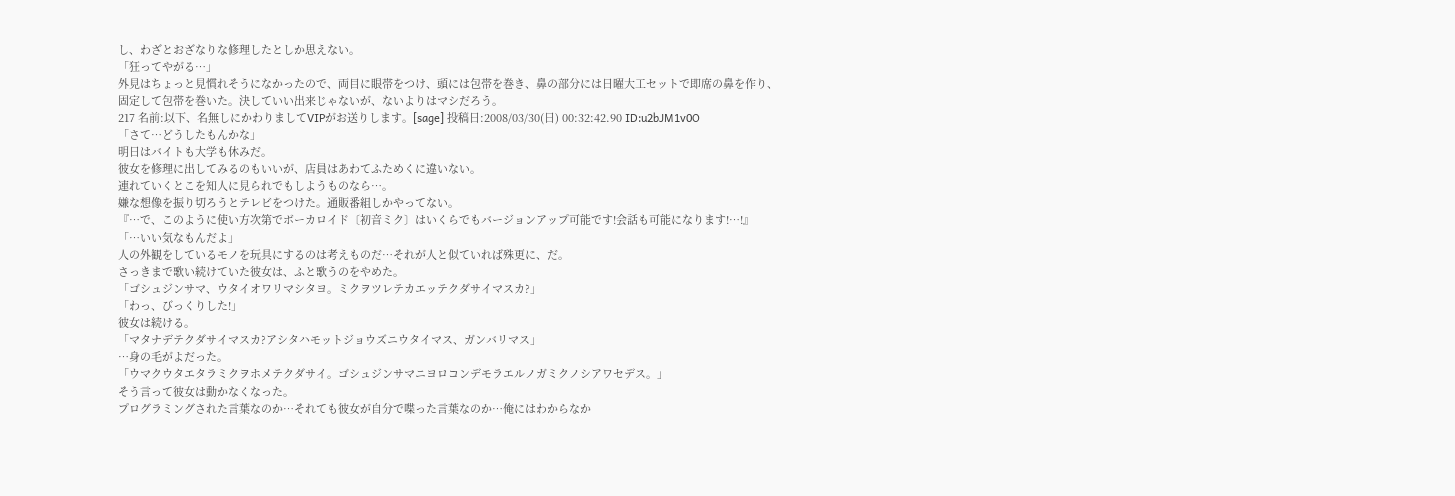し、わざとおざなりな修理したとしか思えない。
「狂ってやがる…」
外見はちょっと見慣れそうになかったので、両目に眼帯をつけ、頭には包帯を巻き、鼻の部分には日曜大工セットで即席の鼻を作り、固定して包帯を巻いた。決していい出来じゃないが、ないよりはマシだろう。
217 名前:以下、名無しにかわりましてVIPがお送りします。[sage] 投稿日:2008/03/30(日) 00:32:42.90 ID:u2bJM1v0O
「さて…どうしたもんかな」
明日はバイトも大学も休みだ。
彼女を修理に出してみるのもいいが、店員はあわてふためくに違いない。
連れていくとこを知人に見られでもしようものなら…。
嫌な想像を振り切ろうとテレビをつけた。通販番組しかやってない。
『…で、このように使い方次第でボーカロイド〔初音ミク〕はいくらでもバージョンアップ可能です!会話も可能になります!…!』
「…いい気なもんだよ」
人の外観をしているモノを玩具にするのは考えものだ…それが人と似ていれば殊更に、だ。
さっきまで歌い続けていた彼女は、ふと歌うのをやめた。
「ゴシュジンサマ、ウタイオワリマシタヨ。ミクヲツレテカエッテクダサイマスカ?」
「わっ、びっくりした!」
彼女は続ける。
「マタナデテクダサイマスカ?アシタハモットジョウズニウタイマス、ガンバリマス」
…身の毛がよだった。
「ウマクウタエタラミクヲホメテクダサイ。ゴシュジンサマニヨロコンデモラエルノガミクノシアワセデス。」
そう言って彼女は動かなくなった。
プログラミングされた言葉なのか…それても彼女が自分で喋った言葉なのか…俺にはわからなか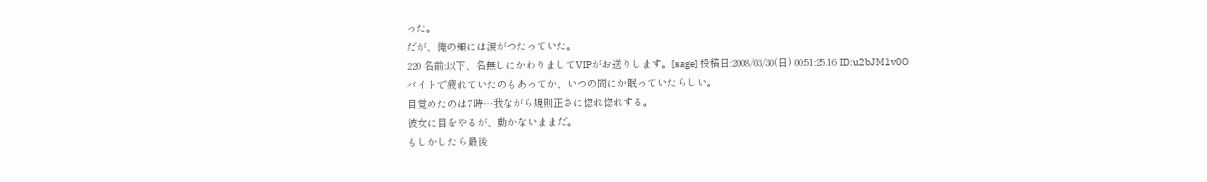った。
だが、俺の頬には涙がつたっていた。
220 名前:以下、名無しにかわりましてVIPがお送りします。[sage] 投稿日:2008/03/30(日) 00:51:25.16 ID:u2bJM1v0O
バイトで疲れていたのもあってか、いつの間にか眠っていたらしい。
目覚めたのは7時…我ながら規則正さに惚れ惚れする。
彼女に目をやるが、動かないままだ。
もしかしたら最後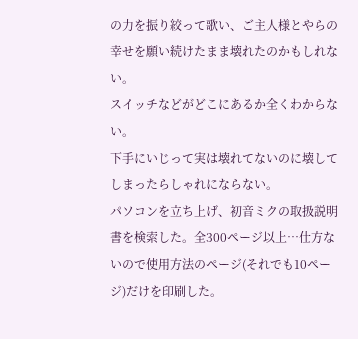の力を振り絞って歌い、ご主人様とやらの幸せを願い続けたまま壊れたのかもしれない。
スイッチなどがどこにあるか全くわからない。
下手にいじって実は壊れてないのに壊してしまったらしゃれにならない。
パソコンを立ち上げ、初音ミクの取扱説明書を検索した。全300ページ以上…仕方ないので使用方法のページ(それでも10ページ)だけを印刷した。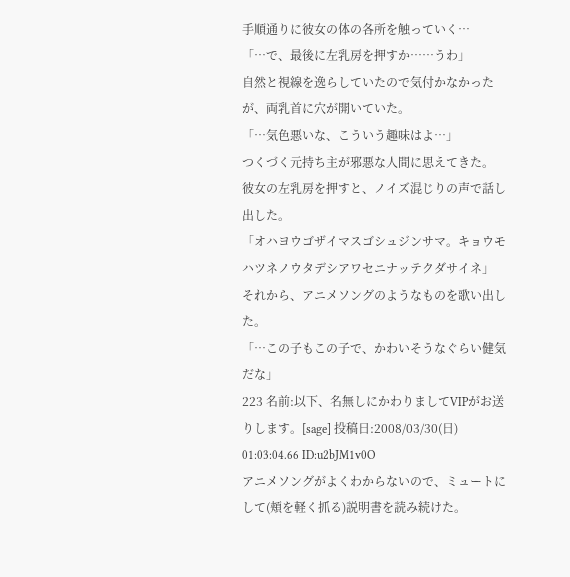手順通りに彼女の体の各所を触っていく…
「…で、最後に左乳房を押すか……うわ」
自然と視線を逸らしていたので気付かなかったが、両乳首に穴が開いていた。
「…気色悪いな、こういう趣味はよ…」
つくづく元持ち主が邪悪な人間に思えてきた。
彼女の左乳房を押すと、ノイズ混じりの声で話し出した。
「オハヨウゴザイマスゴシュジンサマ。キョウモハツネノウタデシアワセニナッテクダサイネ」
それから、アニメソングのようなものを歌い出した。
「…この子もこの子で、かわいそうなぐらい健気だな」
223 名前:以下、名無しにかわりましてVIPがお送りします。[sage] 投稿日:2008/03/30(日) 01:03:04.66 ID:u2bJM1v0O
アニメソングがよくわからないので、ミュートにして(頬を軽く抓る)説明書を読み続けた。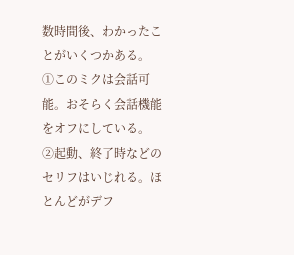数時間後、わかったことがいくつかある。
①このミクは会話可能。おそらく会話機能をオフにしている。
②起動、終了時などのセリフはいじれる。ほとんどがデフ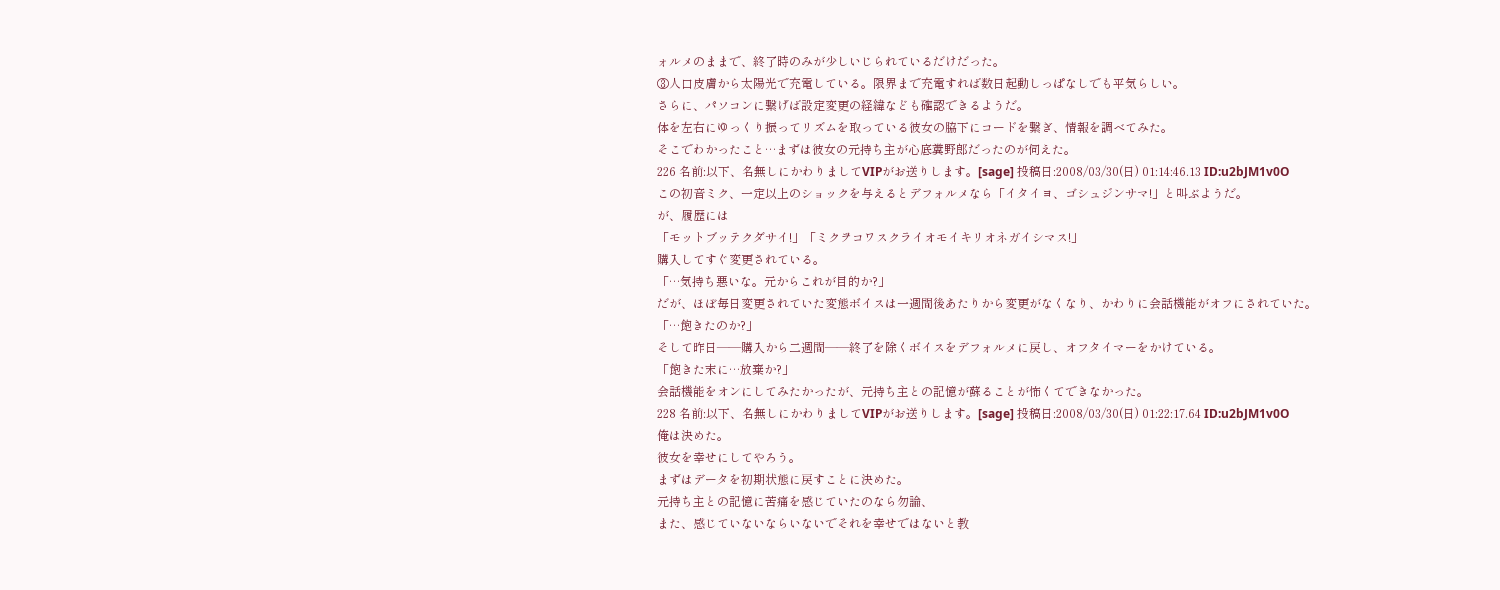ォルメのままで、終了時のみが少しいじられているだけだった。
③人口皮膚から太陽光で充電している。限界まで充電すれば数日起動しっぱなしでも平気らしい。
さらに、パソコンに繋げば設定変更の経緯なども確認できるようだ。
体を左右にゆっくり振ってリズムを取っている彼女の脇下にコードを繋ぎ、情報を調べてみた。
そこでわかったこと…まずは彼女の元持ち主が心底糞野郎だったのが伺えた。
226 名前:以下、名無しにかわりましてVIPがお送りします。[sage] 投稿日:2008/03/30(日) 01:14:46.13 ID:u2bJM1v0O
この初音ミク、一定以上のショックを与えるとデフォルメなら「イタイヨ、ゴシュジンサマ!」と叫ぶようだ。
が、履歴には
「モットブッテクダサイ!」「ミクヲコワスクライオモイキリオネガイシマス!」
購入してすぐ変更されている。
「…気持ち悪いな。元からこれが目的か?」
だが、ほぼ毎日変更されていた変態ボイスは一週間後あたりから変更がなくなり、かわりに会話機能がオフにされていた。
「…飽きたのか?」
そして昨日――購入から二週間――終了を除くボイスをデフォルメに戻し、オフタイマーをかけている。
「飽きた末に…放棄か?」
会話機能をオンにしてみたかったが、元持ち主との記憶が蘇ることが怖くてできなかった。
228 名前:以下、名無しにかわりましてVIPがお送りします。[sage] 投稿日:2008/03/30(日) 01:22:17.64 ID:u2bJM1v0O
俺は決めた。
彼女を幸せにしてやろう。
まずはデータを初期状態に戻すことに決めた。
元持ち主との記憶に苦痛を感じていたのなら勿論、
また、感じていないならいないでそれを幸せではないと教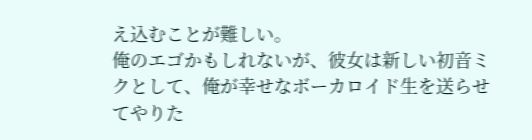え込むことが難しい。
俺のエゴかもしれないが、彼女は新しい初音ミクとして、俺が幸せなボーカロイド生を送らせてやりた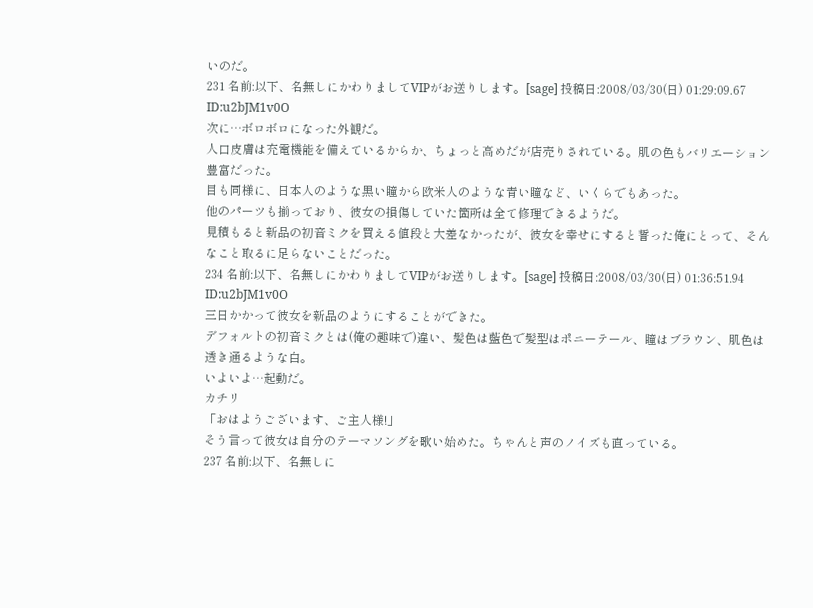いのだ。
231 名前:以下、名無しにかわりましてVIPがお送りします。[sage] 投稿日:2008/03/30(日) 01:29:09.67 ID:u2bJM1v0O
次に…ボロボロになった外観だ。
人口皮膚は充電機能を備えているからか、ちょっと高めだが店売りされている。肌の色もバリエーション豊富だった。
目も同様に、日本人のような黒い瞳から欧米人のような青い瞳など、いくらでもあった。
他のパーツも揃っており、彼女の損傷していた箇所は全て修理できるようだ。
見積もると新品の初音ミクを買える値段と大差なかったが、彼女を幸せにすると誓った俺にとって、そんなこと取るに足らないことだった。
234 名前:以下、名無しにかわりましてVIPがお送りします。[sage] 投稿日:2008/03/30(日) 01:36:51.94 ID:u2bJM1v0O
三日かかって彼女を新品のようにすることができた。
デフォルトの初音ミクとは(俺の趣味で)違い、髪色は藍色で髪型はポニーテール、瞳はブラウン、肌色は透き通るような白。
いよいよ…起動だ。
カチリ
「おはようございます、ご主人様!」
そう言って彼女は自分のテーマソングを歌い始めた。ちゃんと声のノイズも直っている。
237 名前:以下、名無しに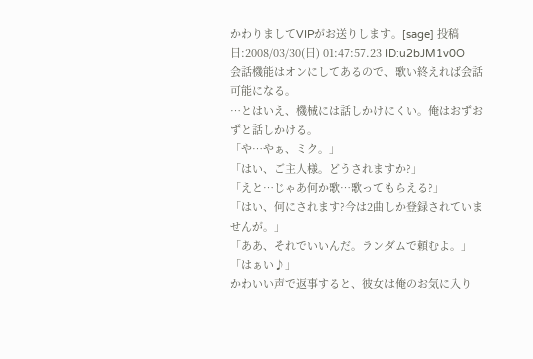かわりましてVIPがお送りします。[sage] 投稿日:2008/03/30(日) 01:47:57.23 ID:u2bJM1v0O
会話機能はオンにしてあるので、歌い終えれば会話可能になる。
…とはいえ、機械には話しかけにくい。俺はおずおずと話しかける。
「や…やぁ、ミク。」
「はい、ご主人様。どうされますか?」
「えと…じゃあ何か歌…歌ってもらえる?」
「はい、何にされます?今は2曲しか登録されていませんが。」
「ああ、それでいいんだ。ランダムで頼むよ。」
「はぁい♪」
かわいい声で返事すると、彼女は俺のお気に入り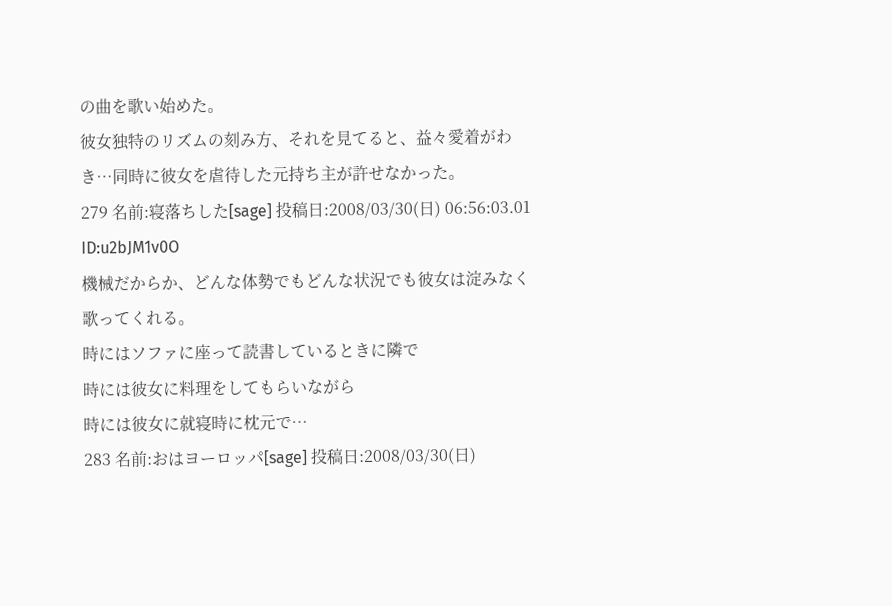の曲を歌い始めた。
彼女独特のリズムの刻み方、それを見てると、益々愛着がわき…同時に彼女を虐待した元持ち主が許せなかった。
279 名前:寝落ちした[sage] 投稿日:2008/03/30(日) 06:56:03.01 ID:u2bJM1v0O
機械だからか、どんな体勢でもどんな状況でも彼女は淀みなく歌ってくれる。
時にはソファに座って読書しているときに隣で
時には彼女に料理をしてもらいながら
時には彼女に就寝時に枕元で…
283 名前:おはヨーロッパ[sage] 投稿日:2008/03/30(日)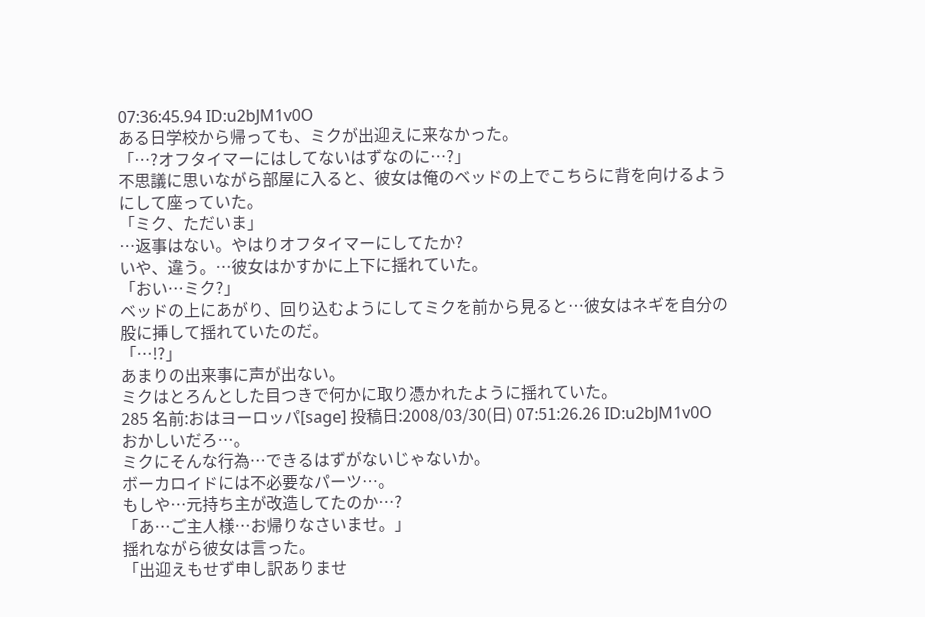07:36:45.94 ID:u2bJM1v0O
ある日学校から帰っても、ミクが出迎えに来なかった。
「…?オフタイマーにはしてないはずなのに…?」
不思議に思いながら部屋に入ると、彼女は俺のベッドの上でこちらに背を向けるようにして座っていた。
「ミク、ただいま」
…返事はない。やはりオフタイマーにしてたか?
いや、違う。…彼女はかすかに上下に揺れていた。
「おい…ミク?」
ベッドの上にあがり、回り込むようにしてミクを前から見ると…彼女はネギを自分の股に挿して揺れていたのだ。
「…!?」
あまりの出来事に声が出ない。
ミクはとろんとした目つきで何かに取り憑かれたように揺れていた。
285 名前:おはヨーロッパ[sage] 投稿日:2008/03/30(日) 07:51:26.26 ID:u2bJM1v0O
おかしいだろ…。
ミクにそんな行為…できるはずがないじゃないか。
ボーカロイドには不必要なパーツ…。
もしや…元持ち主が改造してたのか…?
「あ…ご主人様…お帰りなさいませ。」
揺れながら彼女は言った。
「出迎えもせず申し訳ありませ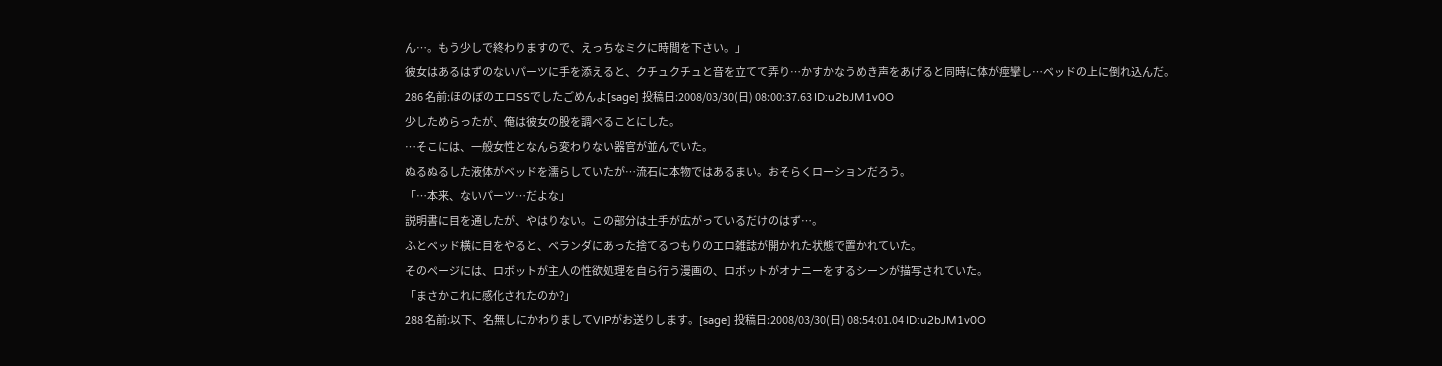ん…。もう少しで終わりますので、えっちなミクに時間を下さい。」
彼女はあるはずのないパーツに手を添えると、クチュクチュと音を立てて弄り…かすかなうめき声をあげると同時に体が痙攣し…ベッドの上に倒れ込んだ。
286 名前:ほのぼのエロSSでしたごめんよ[sage] 投稿日:2008/03/30(日) 08:00:37.63 ID:u2bJM1v0O
少しためらったが、俺は彼女の股を調べることにした。
…そこには、一般女性となんら変わりない器官が並んでいた。
ぬるぬるした液体がベッドを濡らしていたが…流石に本物ではあるまい。おそらくローションだろう。
「…本来、ないパーツ…だよな」
説明書に目を通したが、やはりない。この部分は土手が広がっているだけのはず…。
ふとベッド横に目をやると、ベランダにあった捨てるつもりのエロ雑誌が開かれた状態で置かれていた。
そのページには、ロボットが主人の性欲処理を自ら行う漫画の、ロボットがオナニーをするシーンが描写されていた。
「まさかこれに感化されたのか?」
288 名前:以下、名無しにかわりましてVIPがお送りします。[sage] 投稿日:2008/03/30(日) 08:54:01.04 ID:u2bJM1v0O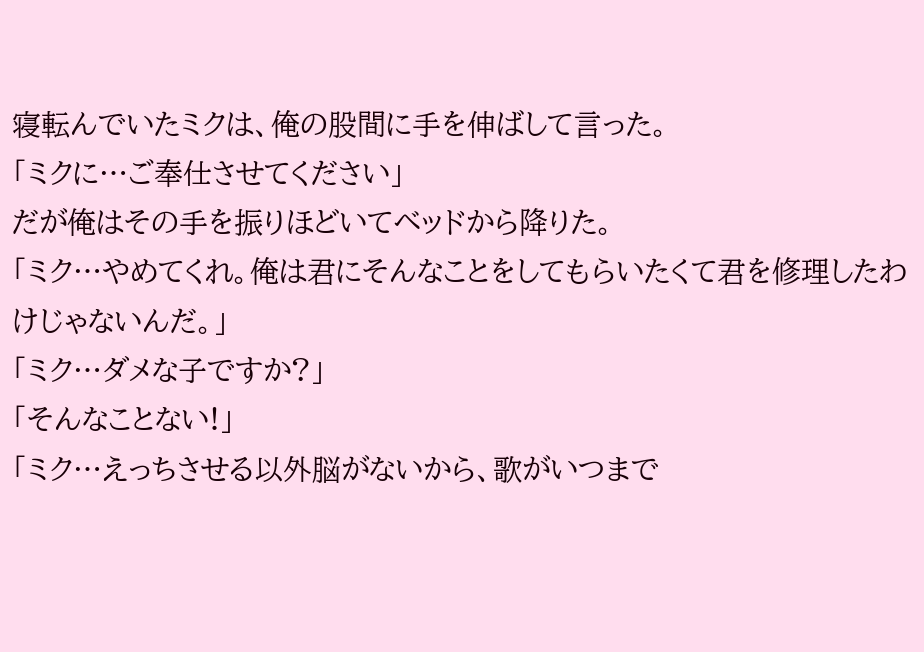寝転んでいたミクは、俺の股間に手を伸ばして言った。
「ミクに…ご奉仕させてください」
だが俺はその手を振りほどいてベッドから降りた。
「ミク…やめてくれ。俺は君にそんなことをしてもらいたくて君を修理したわけじゃないんだ。」
「ミク…ダメな子ですか?」
「そんなことない!」
「ミク…えっちさせる以外脳がないから、歌がいつまで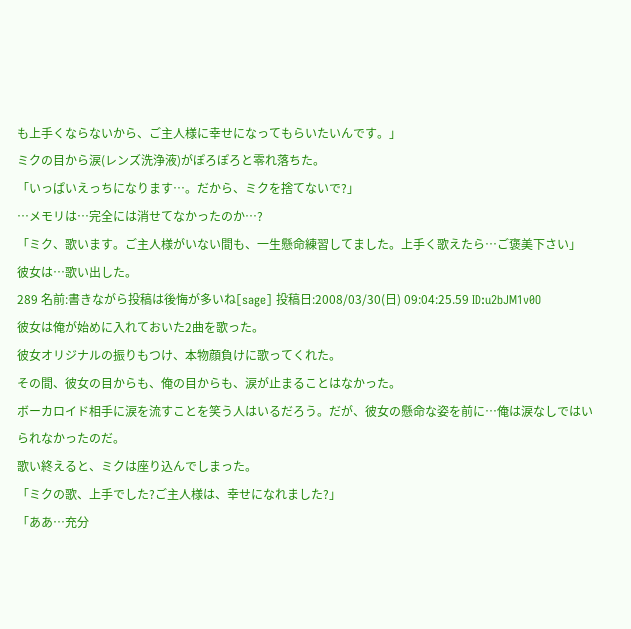も上手くならないから、ご主人様に幸せになってもらいたいんです。」
ミクの目から涙(レンズ洗浄液)がぽろぽろと零れ落ちた。
「いっぱいえっちになります…。だから、ミクを捨てないで?」
…メモリは…完全には消せてなかったのか…?
「ミク、歌います。ご主人様がいない間も、一生懸命練習してました。上手く歌えたら…ご褒美下さい」
彼女は…歌い出した。
289 名前:書きながら投稿は後悔が多いね[sage] 投稿日:2008/03/30(日) 09:04:25.59 ID:u2bJM1v0O
彼女は俺が始めに入れておいた2曲を歌った。
彼女オリジナルの振りもつけ、本物顔負けに歌ってくれた。
その間、彼女の目からも、俺の目からも、涙が止まることはなかった。
ボーカロイド相手に涙を流すことを笑う人はいるだろう。だが、彼女の懸命な姿を前に…俺は涙なしではいられなかったのだ。
歌い終えると、ミクは座り込んでしまった。
「ミクの歌、上手でした?ご主人様は、幸せになれました?」
「ああ…充分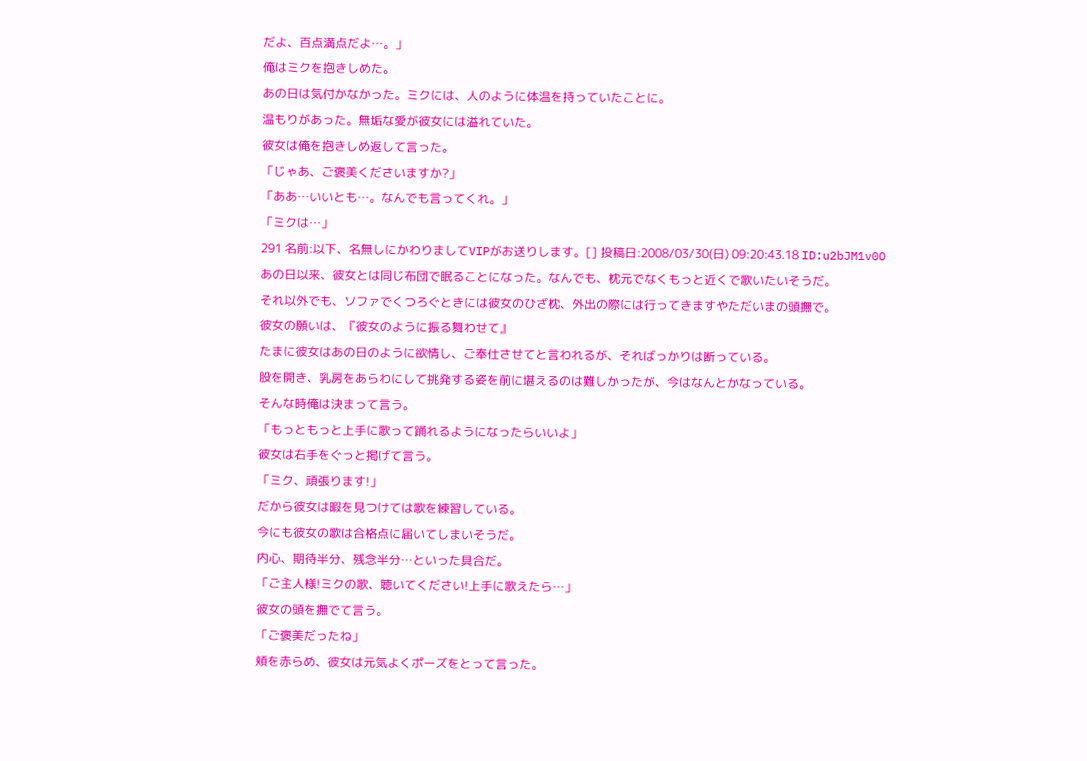だよ、百点満点だよ…。」
俺はミクを抱きしめた。
あの日は気付かなかった。ミクには、人のように体温を持っていたことに。
温もりがあった。無垢な愛が彼女には溢れていた。
彼女は俺を抱きしめ返して言った。
「じゃあ、ご褒美くださいますか?」
「ああ…いいとも…。なんでも言ってくれ。」
「ミクは…」
291 名前:以下、名無しにかわりましてVIPがお送りします。[] 投稿日:2008/03/30(日) 09:20:43.18 ID:u2bJM1v0O
あの日以来、彼女とは同じ布団で眠ることになった。なんでも、枕元でなくもっと近くで歌いたいそうだ。
それ以外でも、ソファでくつろぐときには彼女のひざ枕、外出の際には行ってきますやただいまの頭撫で。
彼女の願いは、『彼女のように振る舞わせて』
たまに彼女はあの日のように欲情し、ご奉仕させてと言われるが、そればっかりは断っている。
股を開き、乳房をあらわにして挑発する姿を前に堪えるのは難しかったが、今はなんとかなっている。
そんな時俺は決まって言う。
「もっともっと上手に歌って踊れるようになったらいいよ」
彼女は右手をぐっと掲げて言う。
「ミク、頑張ります!」
だから彼女は暇を見つけては歌を練習している。
今にも彼女の歌は合格点に届いてしまいそうだ。
内心、期待半分、残念半分…といった具合だ。
「ご主人様!ミクの歌、聴いてください!上手に歌えたら…」
彼女の頭を撫でて言う。
「ご褒美だったね」
頬を赤らめ、彼女は元気よくポーズをとって言った。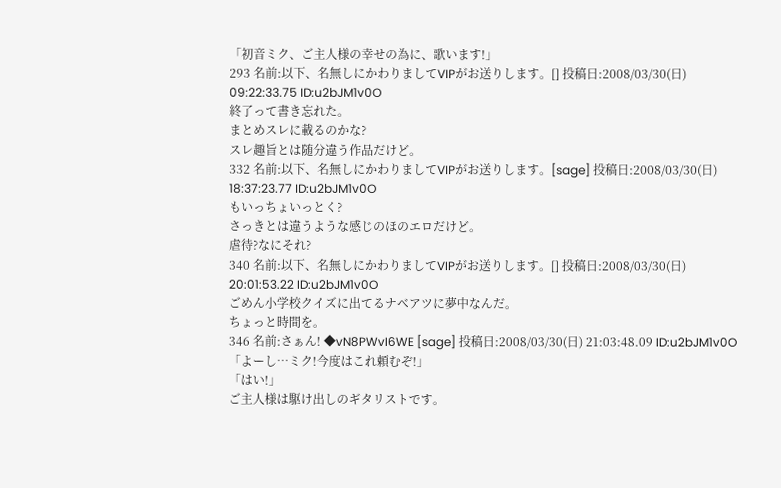「初音ミク、ご主人様の幸せの為に、歌います!」
293 名前:以下、名無しにかわりましてVIPがお送りします。[] 投稿日:2008/03/30(日) 09:22:33.75 ID:u2bJM1v0O
終了って書き忘れた。
まとめスレに載るのかな?
スレ趣旨とは随分違う作品だけど。
332 名前:以下、名無しにかわりましてVIPがお送りします。[sage] 投稿日:2008/03/30(日) 18:37:23.77 ID:u2bJM1v0O
もいっちょいっとく?
さっきとは違うような感じのほのエロだけど。
虐待?なにそれ?
340 名前:以下、名無しにかわりましてVIPがお送りします。[] 投稿日:2008/03/30(日) 20:01:53.22 ID:u2bJM1v0O
ごめん小学校クイズに出てるナベアツに夢中なんだ。
ちょっと時間を。
346 名前:さぁん! ◆vN8PWvI6WE [sage] 投稿日:2008/03/30(日) 21:03:48.09 ID:u2bJM1v0O
「よーし…ミク!今度はこれ頼むぞ!」
「はい!」
ご主人様は駆け出しのギタリストです。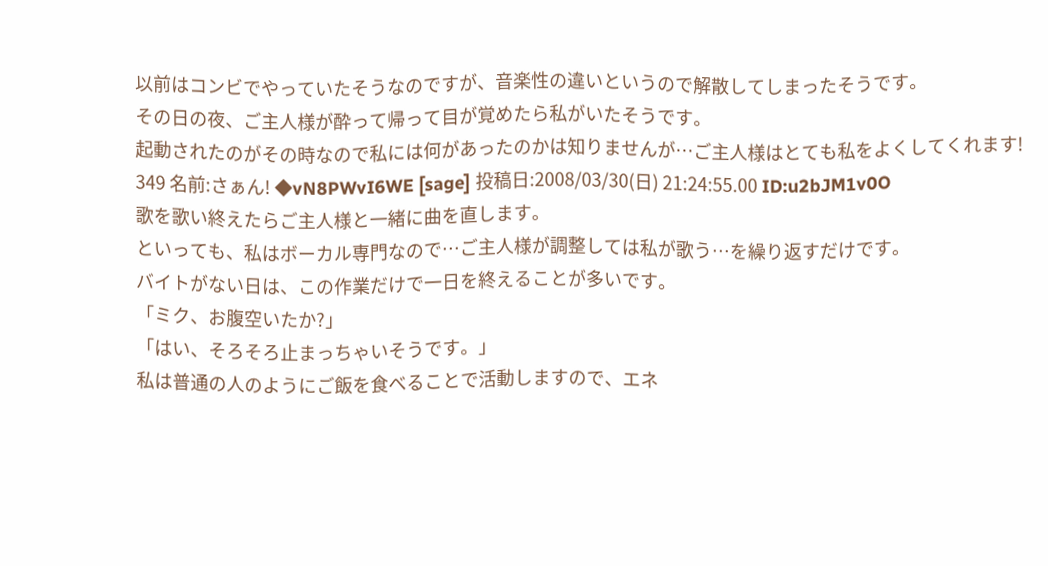以前はコンビでやっていたそうなのですが、音楽性の違いというので解散してしまったそうです。
その日の夜、ご主人様が酔って帰って目が覚めたら私がいたそうです。
起動されたのがその時なので私には何があったのかは知りませんが…ご主人様はとても私をよくしてくれます!
349 名前:さぁん! ◆vN8PWvI6WE [sage] 投稿日:2008/03/30(日) 21:24:55.00 ID:u2bJM1v0O
歌を歌い終えたらご主人様と一緒に曲を直します。
といっても、私はボーカル専門なので…ご主人様が調整しては私が歌う…を繰り返すだけです。
バイトがない日は、この作業だけで一日を終えることが多いです。
「ミク、お腹空いたか?」
「はい、そろそろ止まっちゃいそうです。」
私は普通の人のようにご飯を食べることで活動しますので、エネ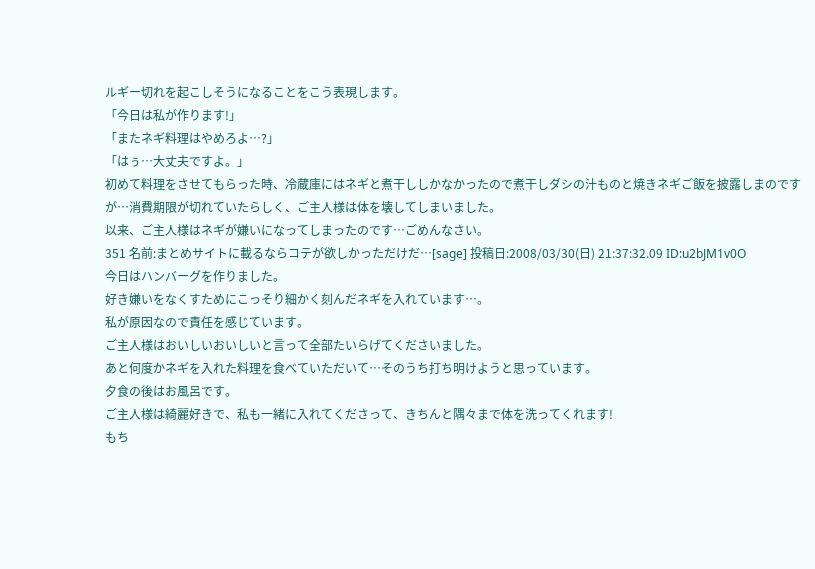ルギー切れを起こしそうになることをこう表現します。
「今日は私が作ります!」
「またネギ料理はやめろよ…?」
「はぅ…大丈夫ですよ。」
初めて料理をさせてもらった時、冷蔵庫にはネギと煮干ししかなかったので煮干しダシの汁ものと焼きネギご飯を披露しまのですが…消費期限が切れていたらしく、ご主人様は体を壊してしまいました。
以来、ご主人様はネギが嫌いになってしまったのです…ごめんなさい。
351 名前:まとめサイトに載るならコテが欲しかっただけだ…[sage] 投稿日:2008/03/30(日) 21:37:32.09 ID:u2bJM1v0O
今日はハンバーグを作りました。
好き嫌いをなくすためにこっそり細かく刻んだネギを入れています…。
私が原因なので責任を感じています。
ご主人様はおいしいおいしいと言って全部たいらげてくださいました。
あと何度かネギを入れた料理を食べていただいて…そのうち打ち明けようと思っています。
夕食の後はお風呂です。
ご主人様は綺麗好きで、私も一緒に入れてくださって、きちんと隅々まで体を洗ってくれます!
もち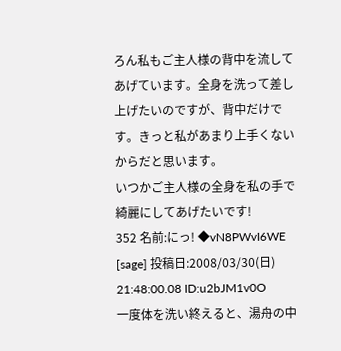ろん私もご主人様の背中を流してあげています。全身を洗って差し上げたいのですが、背中だけです。きっと私があまり上手くないからだと思います。
いつかご主人様の全身を私の手で綺麗にしてあげたいです!
352 名前:にっ! ◆vN8PWvI6WE [sage] 投稿日:2008/03/30(日) 21:48:00.08 ID:u2bJM1v0O
一度体を洗い終えると、湯舟の中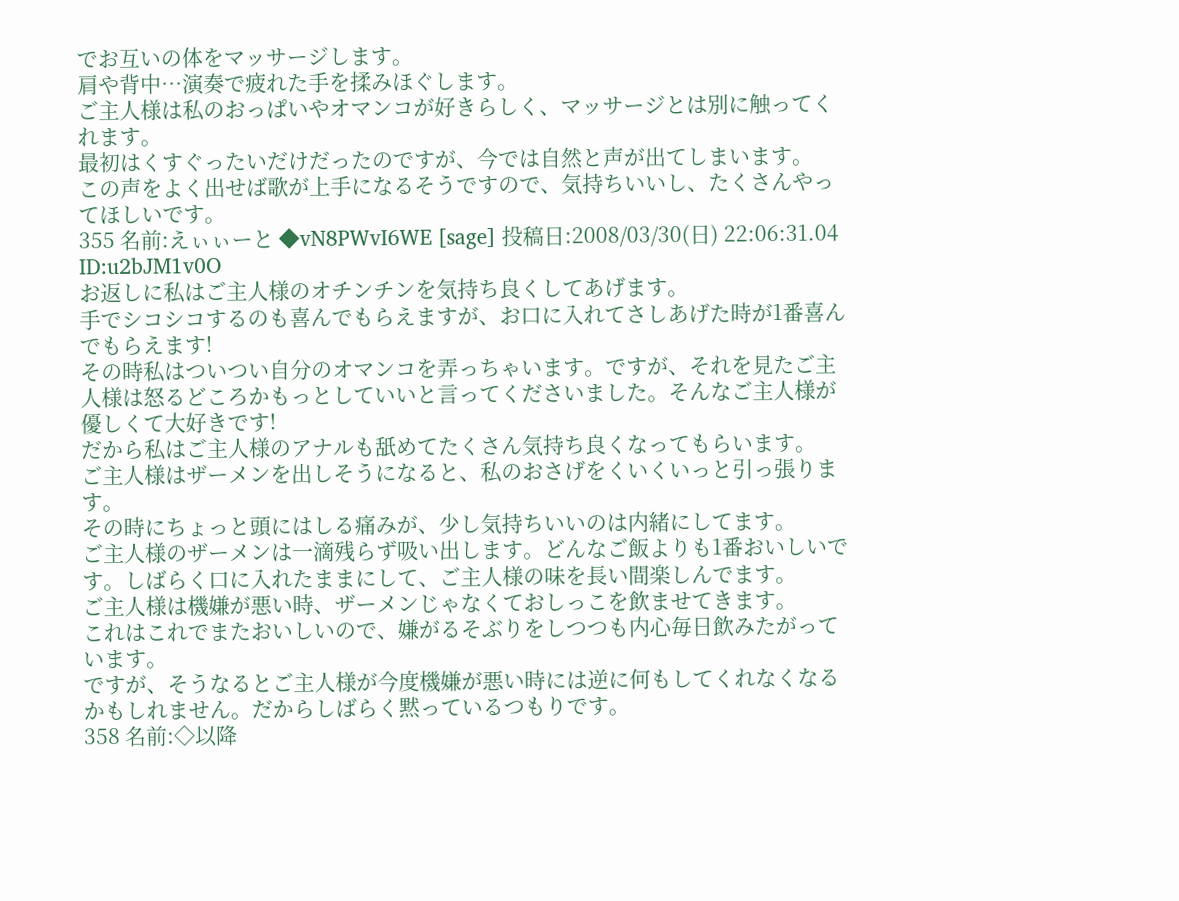でお互いの体をマッサージします。
肩や背中…演奏で疲れた手を揉みほぐします。
ご主人様は私のおっぱいやオマンコが好きらしく、マッサージとは別に触ってくれます。
最初はくすぐったいだけだったのですが、今では自然と声が出てしまいます。
この声をよく出せば歌が上手になるそうですので、気持ちいいし、たくさんやってほしいです。
355 名前:えぃぃーと ◆vN8PWvI6WE [sage] 投稿日:2008/03/30(日) 22:06:31.04 ID:u2bJM1v0O
お返しに私はご主人様のオチンチンを気持ち良くしてあげます。
手でシコシコするのも喜んでもらえますが、お口に入れてさしあげた時が1番喜んでもらえます!
その時私はついつい自分のオマンコを弄っちゃいます。ですが、それを見たご主人様は怒るどころかもっとしていいと言ってくださいました。そんなご主人様が優しくて大好きです!
だから私はご主人様のアナルも舐めてたくさん気持ち良くなってもらいます。
ご主人様はザーメンを出しそうになると、私のおさげをくいくいっと引っ張ります。
その時にちょっと頭にはしる痛みが、少し気持ちいいのは内緒にしてます。
ご主人様のザーメンは一滴残らず吸い出します。どんなご飯よりも1番おいしいです。しばらく口に入れたままにして、ご主人様の味を長い間楽しんでます。
ご主人様は機嫌が悪い時、ザーメンじゃなくておしっこを飲ませてきます。
これはこれでまたおいしいので、嫌がるそぶりをしつつも内心毎日飲みたがっています。
ですが、そうなるとご主人様が今度機嫌が悪い時には逆に何もしてくれなくなるかもしれません。だからしばらく黙っているつもりです。
358 名前:◇以降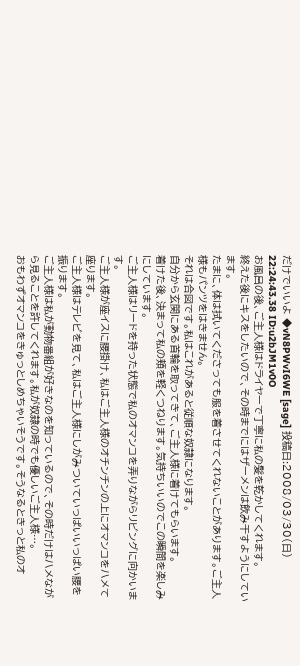だけでいいよ ◆vN8PWvI6WE [sage] 投稿日:2008/03/30(日) 22:24:43.38 ID:u2bJM1v0O
お風呂の後、ご主人様はドライヤーで丁寧に私の髪を乾かしてくれます。
終えた後にキスをしたいので、その時までにはザーメンは飲み干すようにしています。
たまに、体は拭いてくださっても服を着させてくれないことがあります。ご主人様もパンツをはきません。
それは合図です。私はこれがあると従順な奴隷になります。
自分から玄関にある首輪を取ってきて、ご主人様に着けてもらいます。
着けた後、決まって私の頬を軽くつねります。気持ちいいのでこの瞬間を楽しみにしています。
ご主人様はリードを持った状態で私のオマンコを弄りながらリビングに向かいます。
ご主人様が座イスに腰掛け、私はご主人様のオチンチンの上にオマンコをハメて座ります。
ご主人様はテレビを見て、私はご主人様にしがみついていっぱいいっぱい腰を振ります。
ご主人様は私が動物番組が好きなのを知っているので、その時だけはハメながら見ることを許してくれます。私が奴隷の時でも優しいご主人様…。
おもわずオマンコをきゅっとしめちゃいそうです。そうなるときっと私のオ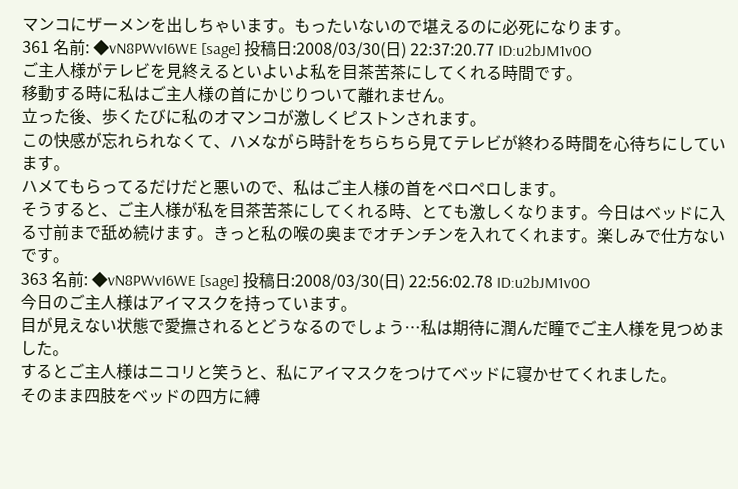マンコにザーメンを出しちゃいます。もったいないので堪えるのに必死になります。
361 名前: ◆vN8PWvI6WE [sage] 投稿日:2008/03/30(日) 22:37:20.77 ID:u2bJM1v0O
ご主人様がテレビを見終えるといよいよ私を目茶苦茶にしてくれる時間です。
移動する時に私はご主人様の首にかじりついて離れません。
立った後、歩くたびに私のオマンコが激しくピストンされます。
この快感が忘れられなくて、ハメながら時計をちらちら見てテレビが終わる時間を心待ちにしています。
ハメてもらってるだけだと悪いので、私はご主人様の首をペロペロします。
そうすると、ご主人様が私を目茶苦茶にしてくれる時、とても激しくなります。今日はベッドに入る寸前まで舐め続けます。きっと私の喉の奥までオチンチンを入れてくれます。楽しみで仕方ないです。
363 名前: ◆vN8PWvI6WE [sage] 投稿日:2008/03/30(日) 22:56:02.78 ID:u2bJM1v0O
今日のご主人様はアイマスクを持っています。
目が見えない状態で愛撫されるとどうなるのでしょう…私は期待に潤んだ瞳でご主人様を見つめました。
するとご主人様はニコリと笑うと、私にアイマスクをつけてベッドに寝かせてくれました。
そのまま四肢をベッドの四方に縛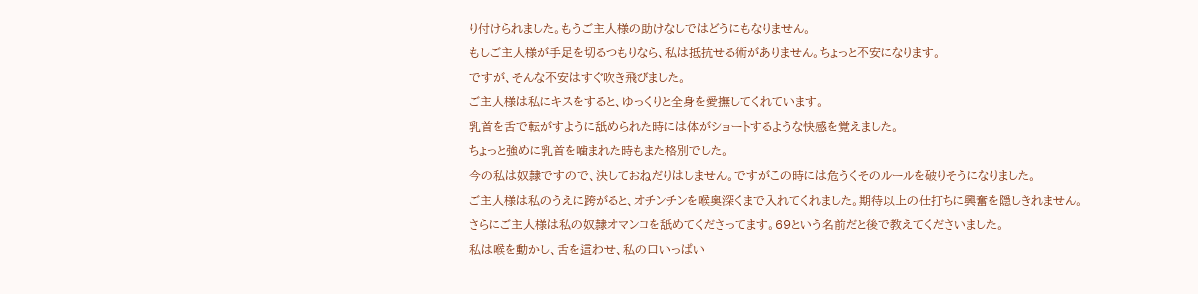り付けられました。もうご主人様の助けなしではどうにもなりません。
もしご主人様が手足を切るつもりなら、私は抵抗せる術がありません。ちょっと不安になります。
ですが、そんな不安はすぐ吹き飛びました。
ご主人様は私にキスをすると、ゆっくりと全身を愛撫してくれています。
乳首を舌で転がすように舐められた時には体がショートするような快感を覚えました。
ちょっと強めに乳首を噛まれた時もまた格別でした。
今の私は奴隷ですので、決しておねだりはしません。ですがこの時には危うくそのルールを破りそうになりました。
ご主人様は私のうえに跨がると、オチンチンを喉奥深くまで入れてくれました。期待以上の仕打ちに興奮を隠しきれません。
さらにご主人様は私の奴隷オマンコを舐めてくださってます。69という名前だと後で教えてくださいました。
私は喉を動かし、舌を這わせ、私の口いっぱい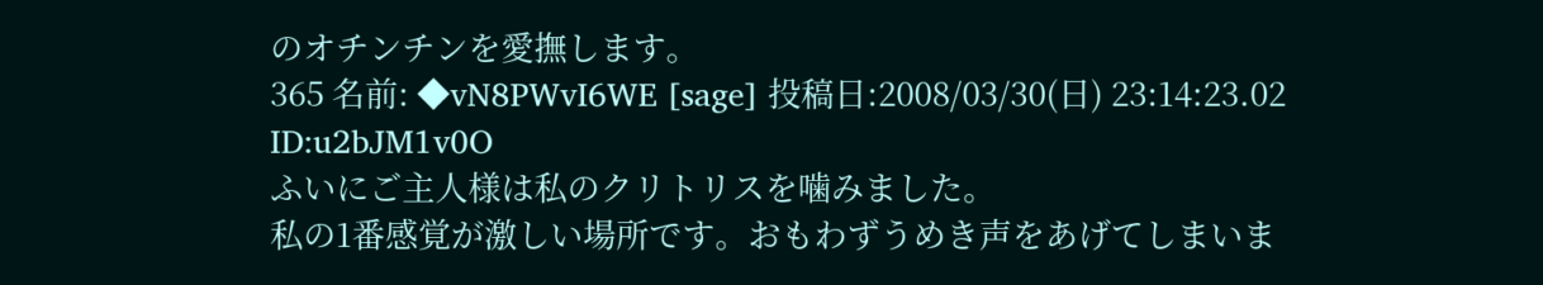のオチンチンを愛撫します。
365 名前: ◆vN8PWvI6WE [sage] 投稿日:2008/03/30(日) 23:14:23.02 ID:u2bJM1v0O
ふいにご主人様は私のクリトリスを噛みました。
私の1番感覚が激しい場所です。おもわずうめき声をあげてしまいま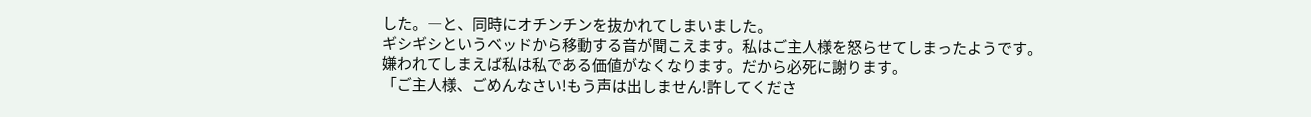した。―と、同時にオチンチンを抜かれてしまいました。
ギシギシというベッドから移動する音が聞こえます。私はご主人様を怒らせてしまったようです。
嫌われてしまえば私は私である価値がなくなります。だから必死に謝ります。
「ご主人様、ごめんなさい!もう声は出しません!許してくださ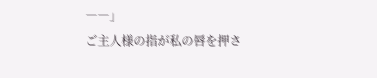――」
ご主人様の指が私の唇を押さ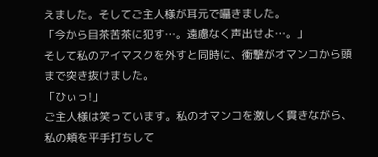えました。そしてご主人様が耳元で囁きました。
「今から目茶苦茶に犯す…。遠慮なく声出せよ…。」
そして私のアイマスクを外すと同時に、衝撃がオマンコから頭まで突き抜けました。
「ひぃっ!」
ご主人様は笑っています。私のオマンコを激しく貫きながら、私の頬を平手打ちして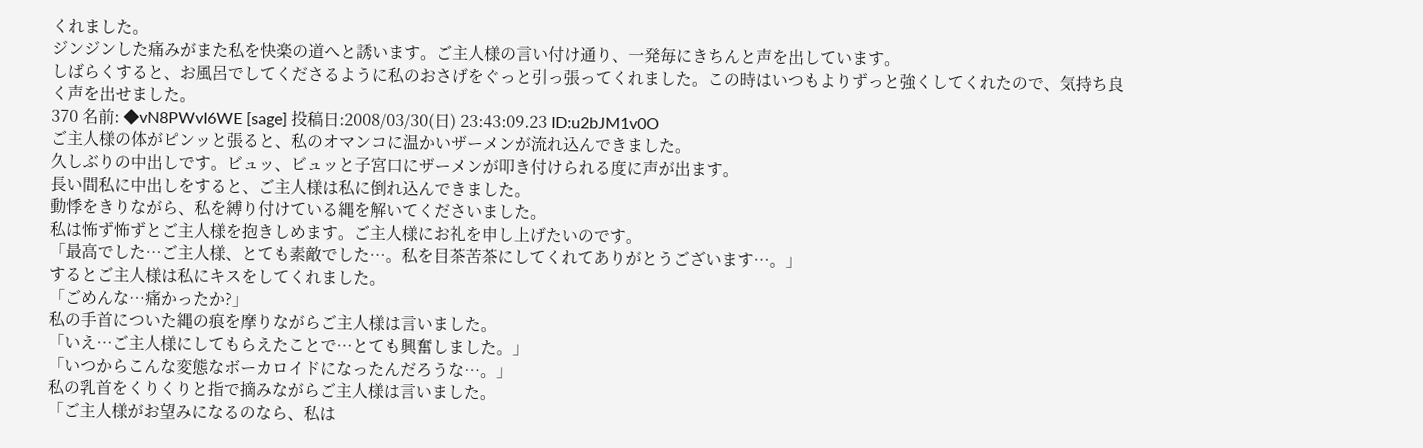くれました。
ジンジンした痛みがまた私を快楽の道へと誘います。ご主人様の言い付け通り、一発毎にきちんと声を出しています。
しばらくすると、お風呂でしてくださるように私のおさげをぐっと引っ張ってくれました。この時はいつもよりずっと強くしてくれたので、気持ち良く声を出せました。
370 名前: ◆vN8PWvI6WE [sage] 投稿日:2008/03/30(日) 23:43:09.23 ID:u2bJM1v0O
ご主人様の体がピンッと張ると、私のオマンコに温かいザーメンが流れ込んできました。
久しぶりの中出しです。ビュッ、ビュッと子宮口にザーメンが叩き付けられる度に声が出ます。
長い間私に中出しをすると、ご主人様は私に倒れ込んできました。
動悸をきりながら、私を縛り付けている縄を解いてくださいました。
私は怖ず怖ずとご主人様を抱きしめます。ご主人様にお礼を申し上げたいのです。
「最高でした…ご主人様、とても素敵でした…。私を目茶苦茶にしてくれてありがとうございます…。」
するとご主人様は私にキスをしてくれました。
「ごめんな…痛かったか?」
私の手首についた縄の痕を摩りながらご主人様は言いました。
「いえ…ご主人様にしてもらえたことで…とても興奮しました。」
「いつからこんな変態なボーカロイドになったんだろうな…。」
私の乳首をくりくりと指で摘みながらご主人様は言いました。
「ご主人様がお望みになるのなら、私は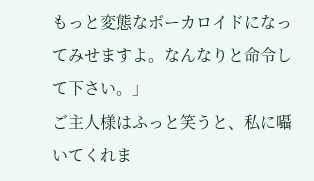もっと変態なボーカロイドになってみせますよ。なんなりと命令して下さい。」
ご主人様はふっと笑うと、私に囁いてくれま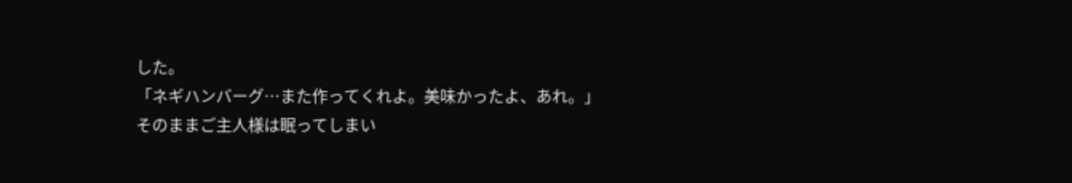した。
「ネギハンバーグ…また作ってくれよ。美味かったよ、あれ。」
そのままご主人様は眠ってしまい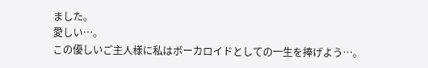ました。
愛しい…。
この優しいご主人様に私はボーカロイドとしての一生を捧げよう…。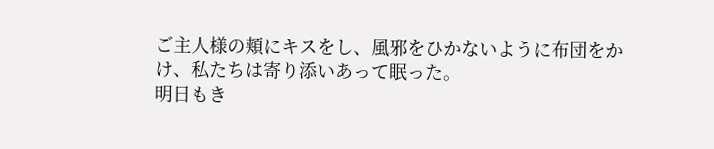ご主人様の頬にキスをし、風邪をひかないように布団をかけ、私たちは寄り添いあって眠った。
明日もき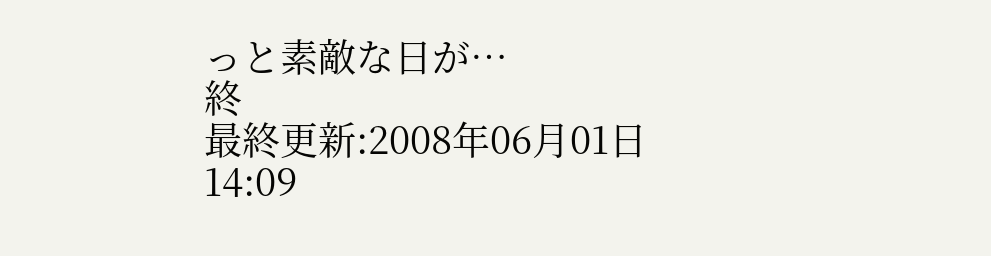っと素敵な日が…
終
最終更新:2008年06月01日 14:09